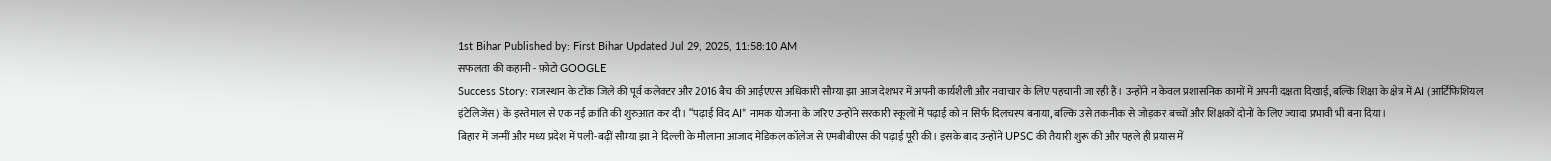1st Bihar Published by: First Bihar Updated Jul 29, 2025, 11:58:10 AM
सफलता की कहानी - फ़ोटो GOOGLE
Success Story: राजस्थान के टोंक जिले की पूर्व कलेक्टर और 2016 बैच की आईएएस अधिकारी सौम्या झा आज देशभर में अपनी कार्यशैली और नवाचार के लिए पहचानी जा रही हैं। उन्होंने न केवल प्रशासनिक कामों में अपनी दक्षता दिखाई, बल्कि शिक्षा के क्षेत्र में AI (आर्टिफिशियल इंटेलिजेंस) के इस्तेमाल से एक नई क्रांति की शुरुआत कर दी। “पढ़ाई विद AI” नामक योजना के जरिए उन्होंने सरकारी स्कूलों में पढ़ाई को न सिर्फ दिलचस्प बनाया, बल्कि उसे तकनीक से जोड़कर बच्चों और शिक्षकों दोनों के लिए ज्यादा प्रभावी भी बना दिया।
बिहार में जन्मीं और मध्य प्रदेश में पली-बढ़ीं सौम्या झा ने दिल्ली के मौलाना आजाद मेडिकल कॉलेज से एमबीबीएस की पढ़ाई पूरी की। इसके बाद उन्होंने UPSC की तैयारी शुरू की और पहले ही प्रयास में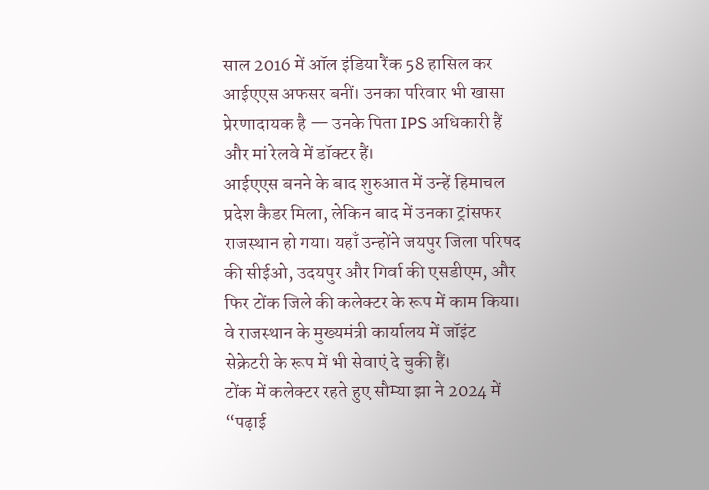साल 2016 में ऑल इंडिया रैंक 58 हासिल कर आईएएस अफसर बनीं। उनका परिवार भी खासा प्रेरणादायक है — उनके पिता IPS अधिकारी हैं और मां रेलवे में डॉक्टर हैं।
आईएएस बनने के बाद शुरुआत में उन्हें हिमाचल प्रदेश कैडर मिला, लेकिन बाद में उनका ट्रांसफर राजस्थान हो गया। यहाँ उन्होंने जयपुर जिला परिषद की सीईओ, उदयपुर और गिर्वा की एसडीएम, और फिर टोंक जिले की कलेक्टर के रूप में काम किया। वे राजस्थान के मुख्यमंत्री कार्यालय में जॉइंट सेक्रेटरी के रूप में भी सेवाएं दे चुकी हैं।
टोंक में कलेक्टर रहते हुए सौम्या झा ने 2024 में “पढ़ाई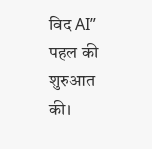विद AI” पहल की शुरुआत की।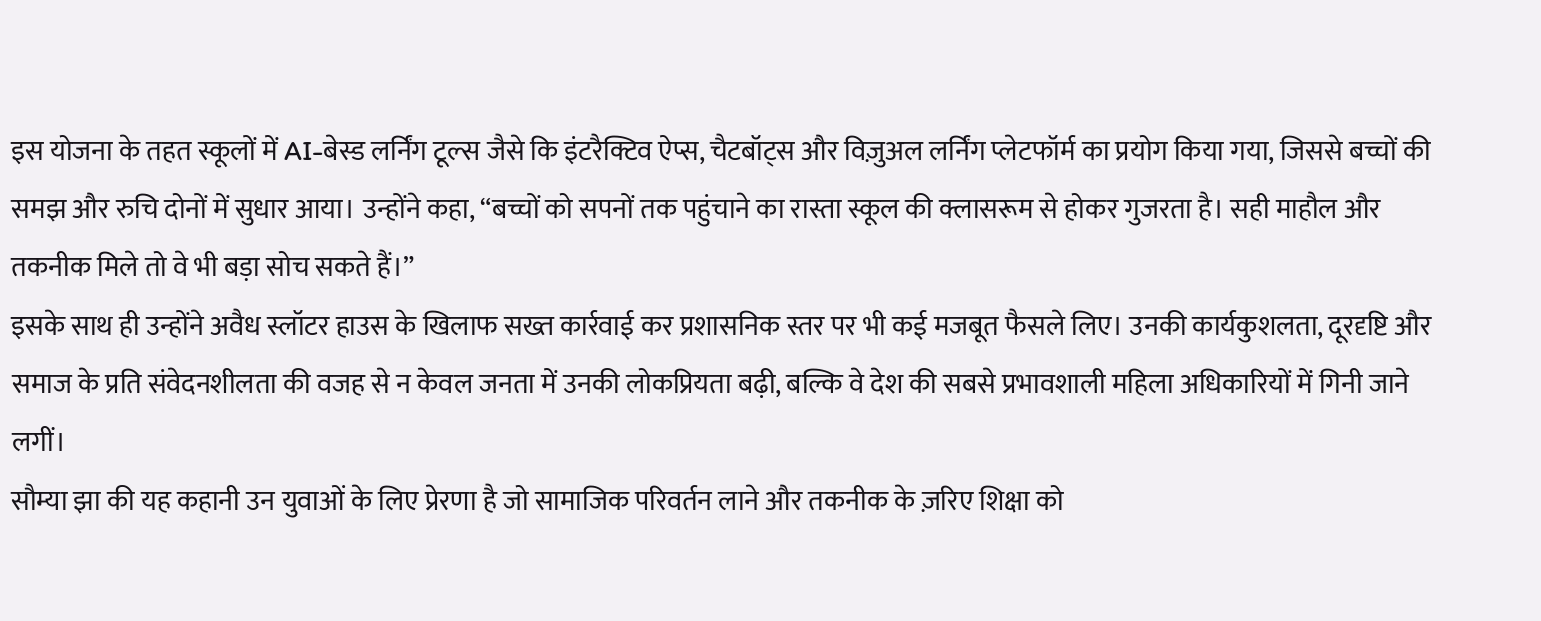इस योजना के तहत स्कूलों में AI-बेस्ड लर्निंग टूल्स जैसे कि इंटरैक्टिव ऐप्स, चैटबॉट्स और विज़ुअल लर्निंग प्लेटफॉर्म का प्रयोग किया गया, जिससे बच्चों की समझ और रुचि दोनों में सुधार आया। उन्होंने कहा, “बच्चों को सपनों तक पहुंचाने का रास्ता स्कूल की क्लासरूम से होकर गुजरता है। सही माहौल और तकनीक मिले तो वे भी बड़ा सोच सकते हैं।”
इसके साथ ही उन्होंने अवैध स्लॉटर हाउस के खिलाफ सख्त कार्रवाई कर प्रशासनिक स्तर पर भी कई मजबूत फैसले लिए। उनकी कार्यकुशलता, दूरदृष्टि और समाज के प्रति संवेदनशीलता की वजह से न केवल जनता में उनकी लोकप्रियता बढ़ी, बल्कि वे देश की सबसे प्रभावशाली महिला अधिकारियों में गिनी जाने लगीं।
सौम्या झा की यह कहानी उन युवाओं के लिए प्रेरणा है जो सामाजिक परिवर्तन लाने और तकनीक के ज़रिए शिक्षा को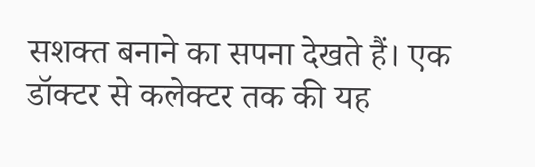सशक्त बनाने का सपना देखते हैं। एक डॉक्टर से कलेक्टर तक की यह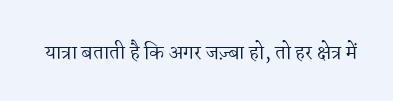यात्रा बताती है कि अगर जज़्बा हो, तो हर क्षेत्र में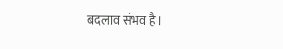बदलाव संभव है।